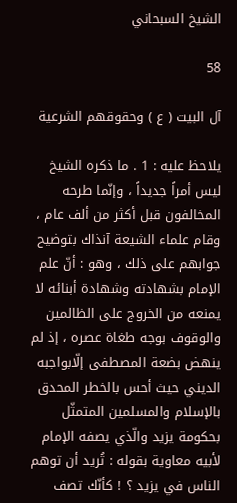الشيخ السبحاني

58

آل البيت ( ع ) وحقوقهم الشرعية

يلاحظ عليه : 1 . ما ذكره الشيخ ليس أمراً جديداً ، وإنّما طرحه المخالفون قبل أكثر من ألف عام ، وقام علماء الشيعة آنذاك بتوضيح جوابهم على ذلك ، وهو : أنّ علم الإمام بشهادته وشهادة أبنائه لا يمنعه من الخروج على الظالمين والوقوف بوجه طغاة عصره ، إذ لم ينهض بضعة المصطفى إلّابواجبه الديني حيث أحس بالخطر المحدق بالإسلام والمسلمين المتمثّل بحكومة يزيد والّذي يصفه الإمام لأبيه معاوية بقوله : تُريد أن توهم الناس في يزيد ؟ ! كأنّك تصف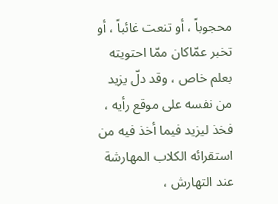محجوباً ، أو تنعت غائباً ، أو تخبر عمّاكان ممّا احتويته بعلم خاص ، وقد دلّ يزيد من نفسه على موقع رأيه ، فخذ ليزيد فيما أخذ فيه من استقرائه الكلاب المهارشة عند التهارش ،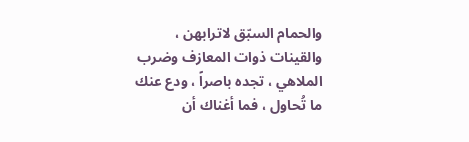والحمام السبّق لاترابهن ، والقينات ذوات المعازف وضرب الملاهي ، تجده باصراً ، ودع عنك ما تُحاول ، فما أغناك أن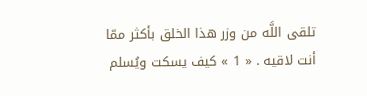تلقى اللَّه من وزر هذا الخلق بأكثر ممّا أنت لاقيه . « 1 » كيف يسكت ويُسلم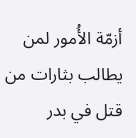أزمّة الأُمور لمن يطالب بثارات من قتل في بدر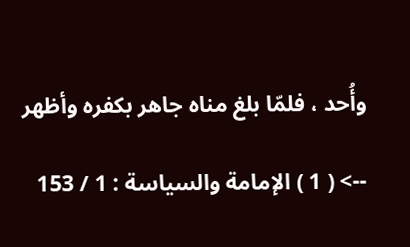وأُحد ، فلمّا بلغ مناه جاهر بكفره وأظهر

--> ( 1 ) الإمامة والسياسة : 1 / 153